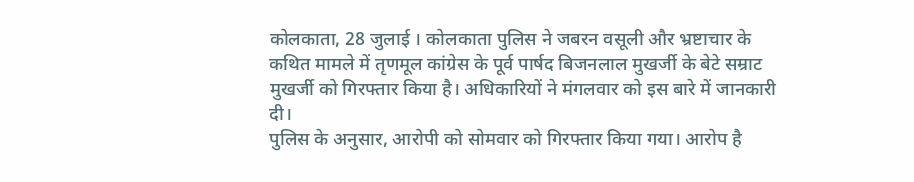कोलकाता, 28 जुलाई । कोलकाता पुलिस ने जबरन वसूली और भ्रष्टाचार के कथित मामले में तृणमूल कांग्रेस के पूर्व पार्षद बिजनलाल मुखर्जी के बेटे सम्राट मुखर्जी को गिरफ्तार किया है। अधिकारियों ने मंगलवार को इस बारे में जानकारी दी।
पुलिस के अनुसार, आरोपी को सोमवार को गिरफ्तार किया गया। आरोप है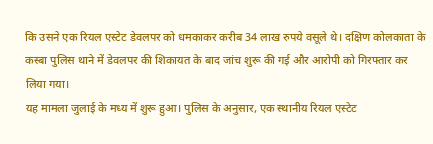कि उसने एक रियल एस्टेट डेवलपर को धमकाकर करीब 34 लाख रुपये वसूले थे। दक्षिण कोलकाता के कस्बा पुलिस थाने में डेवलपर की शिकायत के बाद जांच शुरू की गई और आरोपी को गिरफ्तार कर लिया गया।
यह मामला जुलाई के मध्य में शुरू हुआ। पुलिस के अनुसार, एक स्थानीय रियल एस्टेट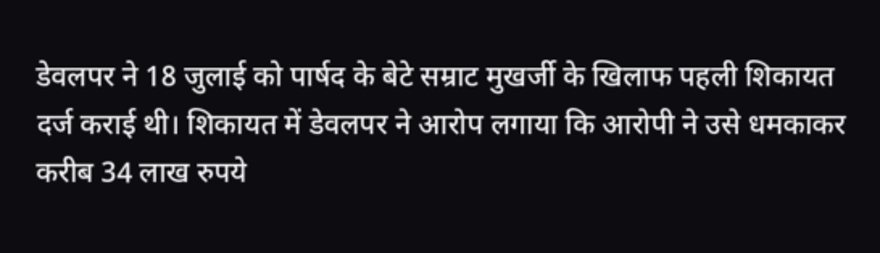डेवलपर ने 18 जुलाई को पार्षद के बेटे सम्राट मुखर्जी के खिलाफ पहली शिकायत दर्ज कराई थी। शिकायत में डेवलपर ने आरोप लगाया कि आरोपी ने उसे धमकाकर करीब 34 लाख रुपये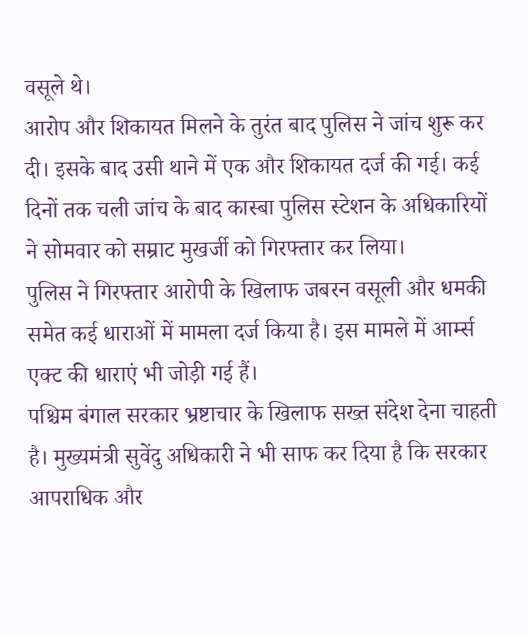वसूले थे।
आरोप और शिकायत मिलने के तुरंत बाद पुलिस ने जांच शुरू कर दी। इसके बाद उसी थाने में एक और शिकायत दर्ज की गई। कई दिनों तक चली जांच के बाद कास्बा पुलिस स्टेशन के अधिकारियों ने सोमवार को सम्राट मुखर्जी को गिरफ्तार कर लिया।
पुलिस ने गिरफ्तार आरोपी के खिलाफ जबरन वसूली और धमकी समेत कई धाराओं में मामला दर्ज किया है। इस मामले में आर्म्स एक्ट की धाराएं भी जोड़ी गई हैं।
पश्चिम बंगाल सरकार भ्रष्टाचार के खिलाफ सख्त संदेश देना चाहती है। मुख्यमंत्री सुवेंदु अधिकारी ने भी साफ कर दिया है कि सरकार आपराधिक और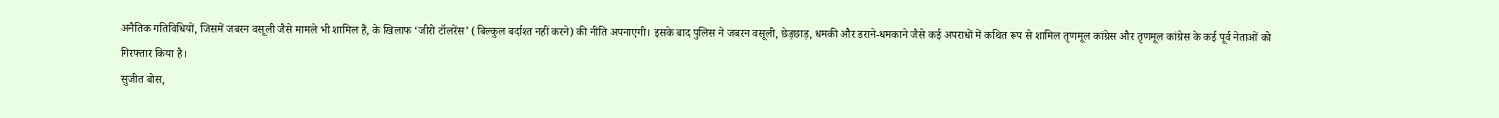अनैतिक गतिविधियों, जिसमें जबरन वसूली जैसे मामले भी शामिल हैं, के खिलाफ ‘जीरो टॉलरेंस’ (बिल्कुल बर्दाश्त नहीं करने) की नीति अपनाएगी। इसके बाद पुलिस ने जबरन वसूली, छेड़छाड़, धमकी और डराने-धमकाने जैसे कई अपराधों में कथित रूप से शामिल तृणमूल कांग्रेस और तृणमूल कांग्रेस के कई पूर्व नेताओं को गिरफ्तार किया है।
सुजीत बोस,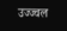उज्ज्वल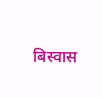बिस्वास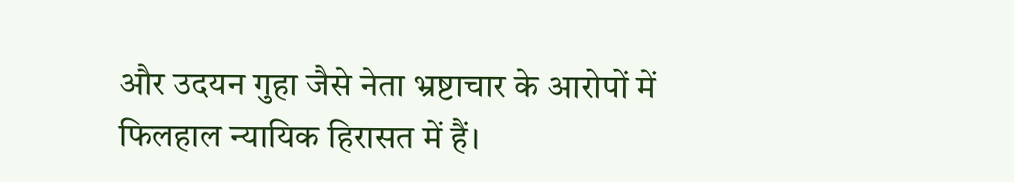और उदयन गुहा जैसे नेता भ्रष्टाचार के आरोपों में फिलहाल न्यायिक हिरासत में हैं।